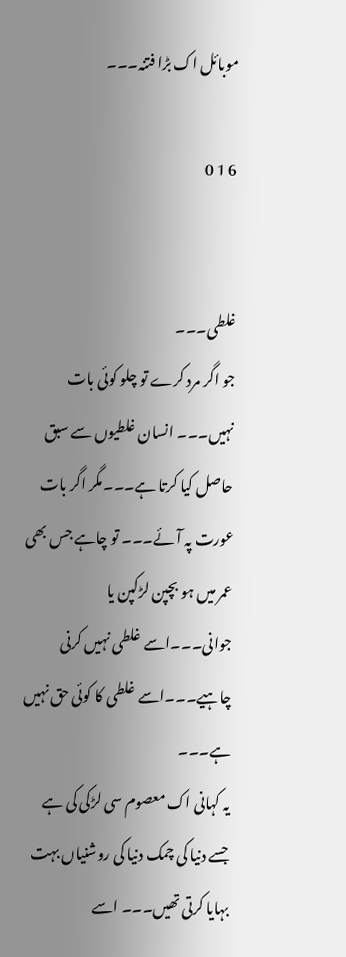موبائل اک بڑا فتنہ۔۔۔

6 1 0


غلطی۔۔۔
جو اگر مرد کرے تو چلو کوئی بات نہیں۔۔۔ انسان غلطیوں سے سبق حاصل کیا کرتا ہے۔۔۔مگر اگر بات عورت پہ آئے۔۔۔ تو چاہے جس بھی عمر میں ہو بچپن لڑکپن یا جوانی۔۔۔اسے غلطی نہیں کرنی چاہیے۔۔۔اسے غلطی کا کوئی حق نہیں ہے۔۔۔
یہ کہانی اک معصوم سی لڑکی کی ہے
جسے دنیا کی چمک دنیا کی روشنیاں بہت بہایا کرتی تھیں۔۔۔ اسے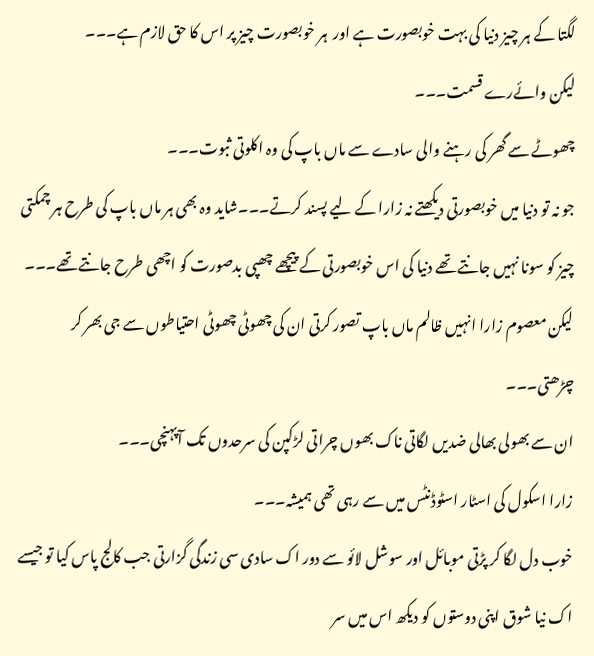لگتا کے ہر چیز دنیا کی بہت خوبصورت ہے اور  ہر خوبصورت چیز پر اس کا حق لازم ہے۔۔۔
لیکن وائےرے قسمت۔۔۔
چھوٹے سے گھر کی رہنے والی سادے سے ماں باپ کی وہ اکلوتی ثبوت۔۔۔
جو نہ تو دنیا میں خوبصورتی دیکھتے نہ زارا کے لیے پسند کرتے۔۔۔شاید وہ بھی ہر ماں باپ کی طرح ہر چمکتی چیز کو سونا نہیں جانتے تھے دنیا کی اس خوبصورتی کے پیچھے چھپی بدصورت کو اچھی طرح جانتے تھے۔۔۔
لیکن معصوم زارا انہیں ظالم ماں باپ تصور کرتی ان کی چھوٹی چھوٹی احتیاطوں سے جی بھر کر چڑھتی۔۔۔
ان سے بھولی بھالی ضدیں لگاتی ناک بھوں چراتی لڑکپن کی سرحدوں تک آپہنچی۔۔۔
زارا اسکول کی اسٹار اسٹوڈنٹس میں سے رہی تھی ہمیشہ۔۔۔
خوب دل لگا کر پڑتی موبائل اور سوشل لائو سے دور اک سادی سی زندگی گزارتی جب کالج پاس کیا تو جیسے اک نیا شوق اپنی دوستوں کو دیکھ اس میں سر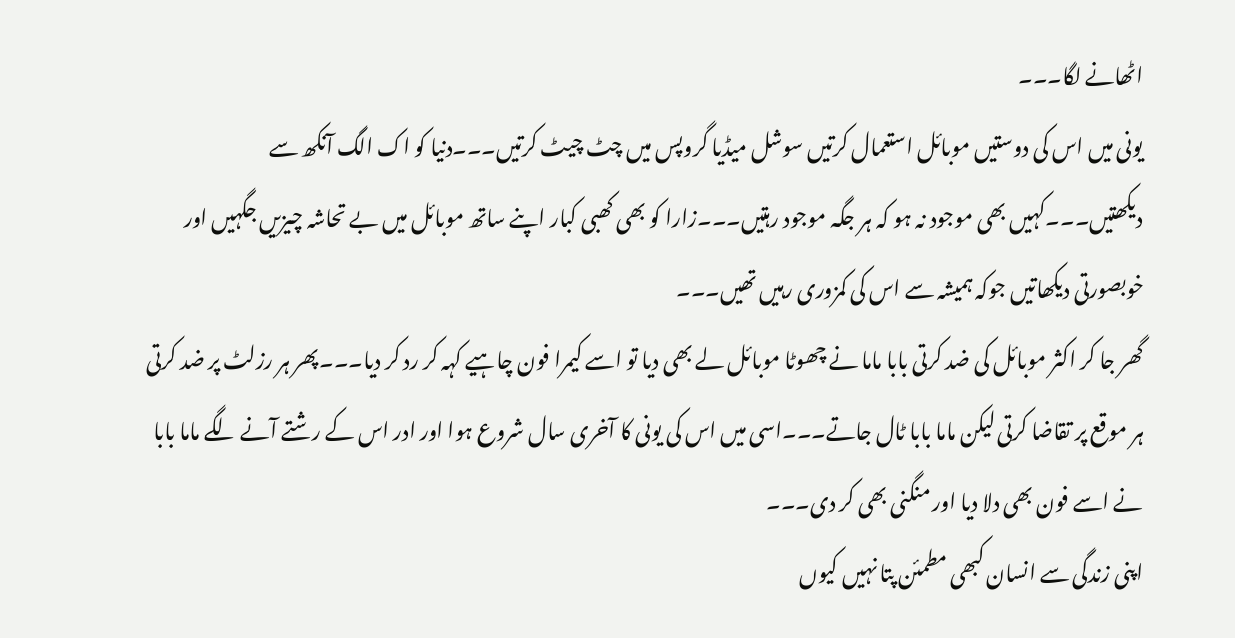اٹھانے لگا۔۔۔
یونی میں اس کی دوستیں موبائل استعمال کرتیں سوشل میڈیا گروپس میں چٹ چیٹ کرتیں۔۔۔دنیا کو اک الگ آنکھ سے دیکھتیں۔۔۔کہیں بھی موجود نہ ہو کہ ہر جگہ موجود رہتیں۔۔۔زارا کو بھی کھبی کبار اپنے ساتھ موبائل میں بے تحاشہ چیزیں جگہیں اور خوبصورتی دیکھاتیں جوکہ ہمیشہ سے اس کی کمزوری رہیں تھیں۔۔۔
گھر جا کر اکثر موبائل کی ضد کرتی بابا ماما نے چھوٹا موبائل لے بھی دیا تو اسے کیمرا فون چاہیے کہہ کر رد کر دیا۔۔۔پھر ہر رزلٹ پر ضد کرتی ہر موقع پر تقاضا کرتی لیکن ماما بابا ٹال جاتے۔۔۔اسی میں اس کی یونی کا آخری سال شروع ہوا اور ادر اس کے رشتے آنے لگے ماما بابا نے اسے فون بھی دلا دیا اور منگنی بھی کر دی۔۔۔
اپنی زندگی سے انسان کبھی مطمئن پتا نہیں کیوں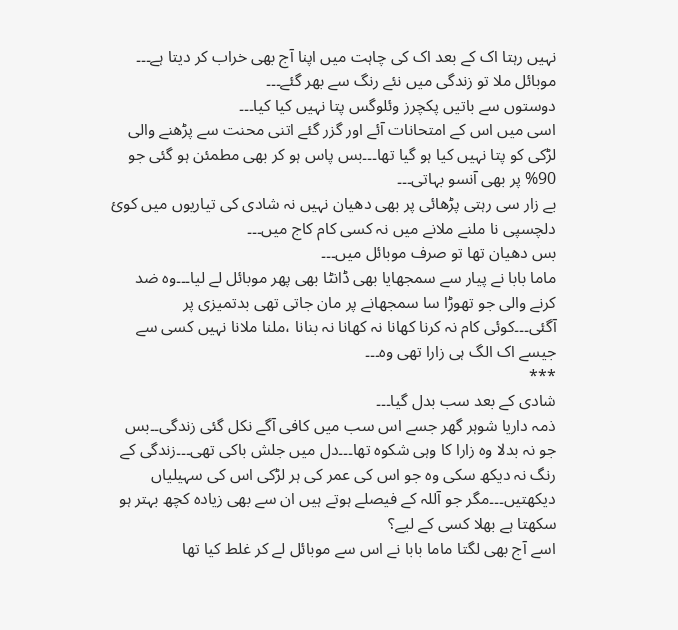نہیں رہتا اک کے بعد اک کی چاہت میں اپنا آج بھی خراب کر دیتا ہے۔۔۔
موبائل ملا تو زندگی میں نئے رنگ سے بھر گئے۔۔۔
دوستوں سے باتیں پکچرز وئلوگس پتا نہیں کیا کیا۔۔۔
اسی میں اس کے امتحانات آئے اور گزر گئے اتنی محنت سے پڑھنے والی لڑکی کو پتا نہیں کیا ہو گیا تھا۔۔۔بس پاس ہو کر بھی مطمئن ہو گئی جو 90% پر بھی آنسو بہاتی۔۔۔
بے زار سی رہتی پڑھائی پر بھی دھیان نہیں نہ شادی کی تیاریوں میں کوئ دلچسپی نا ملنے ملانے میں نہ کسی کام کاج میں۔۔۔
بس دھیان تھا تو صرف موبائل میں۔۔۔
ماما بابا نے پیار سے سمجھایا بھی ڈانٹا بھی پھر موبائل لے لیا۔۔۔وہ ضد کرنے والی جو تھوڑا سا سمجھانے پر مان جاتی تھی بدتمیزی پر آگئی۔۔۔کوئی کام نہ کرنا کھانا نہ کھانا نہ بنانا ،ملنا ملانا نہیں کسی سے جیسے اک الگ ہی زارا تھی وہ۔۔۔
***
شادی کے بعد سب بدل گیا۔۔۔
ذمہ داریا شوہر گھر جسے اس سب میں کافی آگے نکل گئی زندگی۔۔بس جو نہ بدلا وہ زارا کا وہی شکوہ تھا۔۔۔دل میں جلش باکی تھی۔۔۔زندگی کے رنگ نہ دیکھ سکی وہ جو اس کی عمر کی ہر لڑکی اس کی سہیلیاں دیکھتیں۔۔۔مگر جو آللہ کے فیصلے ہوتے ہیں ان سے بھی زیادہ کچھ بہتر ہو سکھتا ہے بھلا کسی کے لیے؟
اسے آج بھی لگتا ماما بابا نے اس سے موبائل لے کر غلط کیا تھا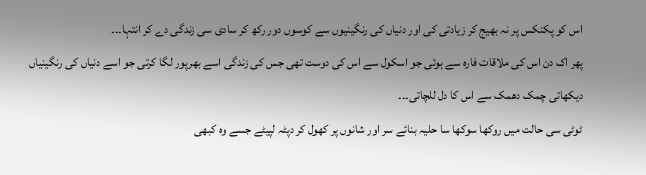اس کو پکنکس پر نہ بھیج کر زیادتی کی اور دنیاں کی رنگینیوں سے کوسوں دور رکھ کر سادی سی زندگی دے کر انتہا۔۔۔
پھر اک دن اس کی ملاقات فارہ سے ہوئی جو اسکول سے اس کی دوست تھی جس کی زندگی اسے بھرپور لگا کرتی جو اسے دنیاں کی رنگینیاں دیکھاتی چمک دھمک سے اس کا دل للچاتی۔۔۔
ٹوٹی سی حالت میں روکھا سوکھا سا حلیہ بنائے سر اور شانوں پر کھول کر دپٹہ لپیٹے جسے وہ کبھی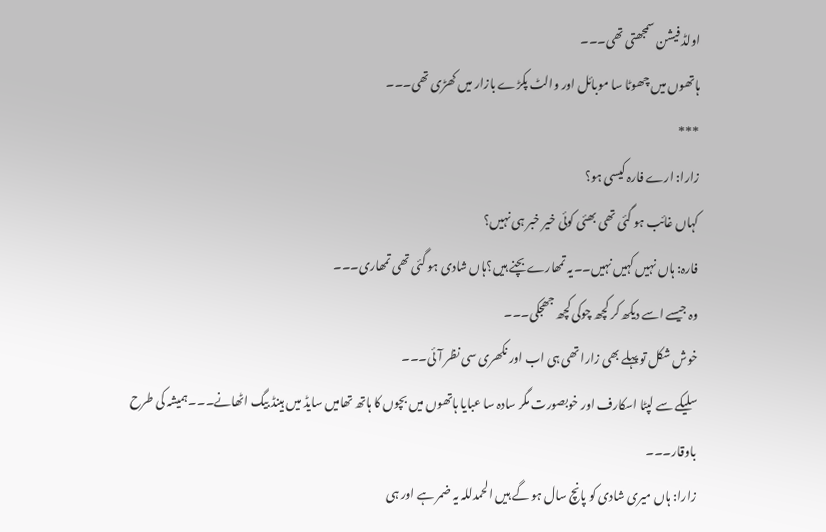اولڈ فیشن سمجھتی تھی۔۔۔
ہاتھوں میں چھوٹا سا موبائل اور والٹ پکڑے بازار میں کھڑی تھی۔۔۔
***
زارا: ارے فارہ کیسی ہو؟
کہاں غائب ہو گئی تھی بھئی کوئی خیر خبر ہی نہیں؟
فارہ: ہاں نہیں کہیں نہیں۔۔یہ تمھارے بچنے ہیں؟ہاں شادی ہو گئی تھی تمھاری۔۔۔
وہ جیسے اسے دیکھ کر کچھ چوکی کچھ جھجکی۔۔۔
خوش شکل تو پہلے بھی زارا تھی ہی اب اور نکھری سی نظر آئی۔۔۔
سلیکے سے لپٹا اسکارف اور خوبصورت مگر سادہ سا عبایا ہاتھوں میں بچوں کا ہاتھ تھامیں سایڈ میں ہینڈ بیگ اٹھانے۔۔۔ہمیشہ کی طرح باوقار۔۔۔
زارا: ہاں میری شادی کو پانچ سال ہو گے ہیں الحمدللہ یہ ضمر ہے اور ہی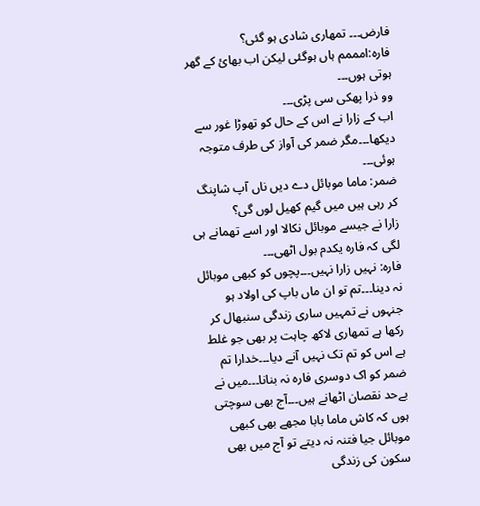فارض۔۔۔ تمھاری شادی ہو گئی؟
فارہ:امممم ہاں ہوگئی لیکن اب بھائ کے گھر ہوتی ہوں۔۔۔
وو ذرا پھکی سی پڑی۔۔۔
اب کے زارا نے اس کے حال کو تھوڑا غور سے دیکھا۔۔۔مگر ضمر کی آواز کی طرف متوجہ ہوئی۔۔۔
ضمر: ماما موبائل دے دیں ناں آپ شاپنگ کر رہی ہیں میں گیم کھیل لوں گی؟
زارا نے جیسے موبائل نکالا اور اسے تھمانے ہی لگی کہ فارہ یکدم بول اٹھی۔۔۔
فارہ: نہیں زارا نہیں۔۔۔پچوں کو کبھی موبائل نہ دینا۔۔۔تم تو ان ماں باپ کی اولاد ہو جنہوں نے تمہیں ساری زندگی سنبھال کر رکھا ہے تمھاری لاکھ چاہت پر بھی جو غلط ہے اس کو تم تک نہیں آنے دیا۔۔۔خدارا تم ضمر کو اک دوسری فارہ نہ بنانا۔۔۔میں نے بےحد نقصان اٹھانے ہیں۔۔۔آج بھی سوچتی ہوں کہ کاش ماما بابا مجھے بھی کبھی موبائل جیا فتنہ نہ دیتے تو آج میں بھی سکون کی زندگی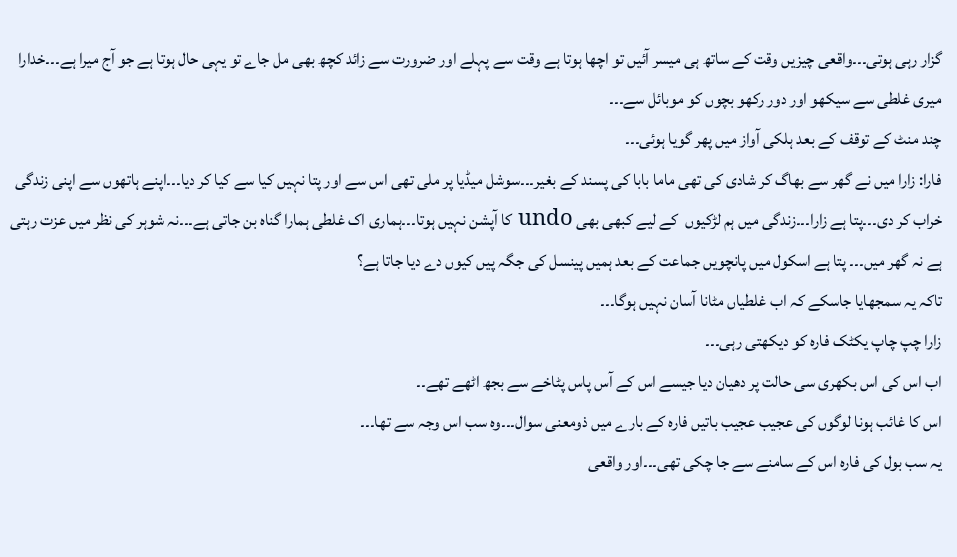گزار رہی ہوتی۔۔۔واقعی چیزیں وقت کے ساتھ ہی میسر آئیں تو اچھا ہوتا ہے وقت سے پہلے اور ضرورت سے زائد کچھ بھی مل جاے تو یہی حال ہوتا ہے جو آج میرا ہے۔۔۔خدارا میری غلطی سے سیکھو اور دور رکھو بچوں کو موبائل سے۔۔۔
چند منٹ کے توقف کے بعد ہلکی آواز میں پھر گویا ہوئی۔۔۔
فارا: زارا میں نے گھر سے بھاگ کر شادی کی تھی ماما بابا کی پسند کے بغیر۔۔۔سوشل میڈیا پر ملی تھی اس سے اور پتا نہیں کیا سے کیا کر دیا۔۔۔اپنے ہاتھوں سے اپنی زندگی خراب کر دی۔۔۔پتا ہے زارا۔۔۔زندگی میں ہم لڑکیوں  کے لیے کبھی بھی undo کا آپشن نہیں ہوتا۔۔۔ہماری اک غلطی ہمارا گناہ بن جاتی ہے۔۔۔نہ شوہر کی نظر میں عزت رہتی ہے نہ گھر میں۔۔۔ پتا ہے اسکول میں پانچویں جماعت کے بعد ہمیں پینسل کی جگہ پیں کیوں دے دیا جاتا ہے؟
تاکہ یہ سمجھایا جاسکے کہ اب غلطیاں مٹانا آسان نہیں ہوگا۔۔۔
زارا چپ چاپ یکٹک فارہ کو دیکھتی رہی۔۔۔
اب اس کی اس بکھری سی حالت پر دھیان دیا جیسے اس کے آس پاس پٹاخے سے بجھ اٹھے تھے۔۔
اس کا غائب ہونا لوگوں کی عجیب عجیب باتیں فارہ کے بارے میں ذومعنی سوال۔۔۔وہ سب اس وجہ سے تھا۔۔۔
یہ سب بول کی فارہ اس کے سامنے سے جا چکی تھی۔۔۔اور واقعی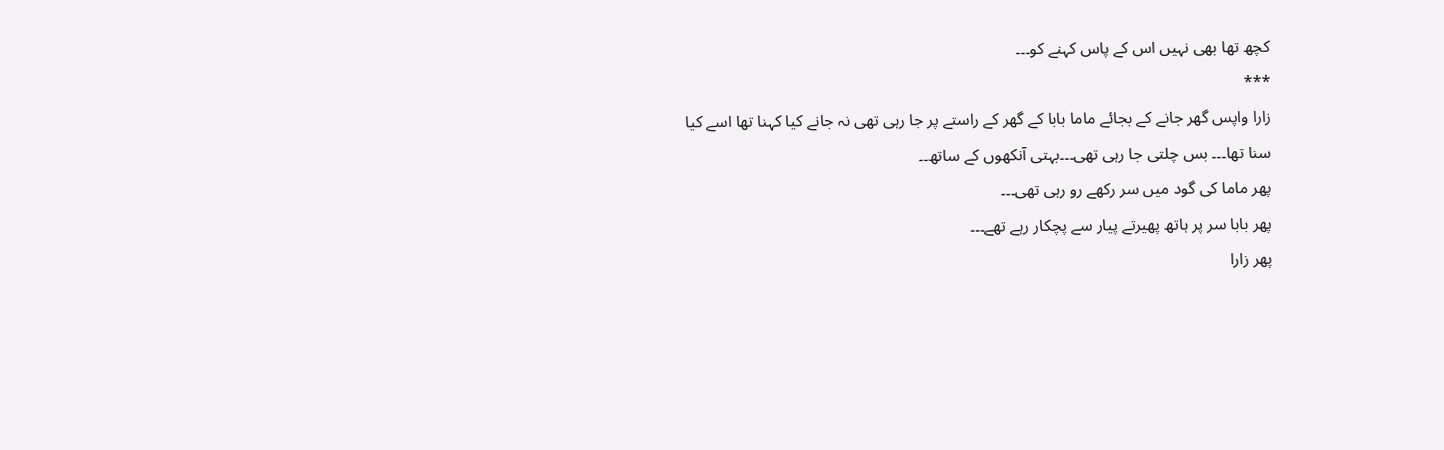کچھ تھا بھی نہیں اس کے پاس کہنے کو۔۔۔
***
زارا واپس گھر جانے کے بجائے ماما بابا کے گھر کے راستے پر جا رہی تھی نہ جانے کیا کہنا تھا اسے کیا سنا تھا۔۔۔ بس چلتی جا رہی تھی۔۔۔بہتی آنکھوں کے ساتھ۔۔
پھر ماما کی گود میں سر رکھے رو رہی تھی۔۔۔
پھر بابا سر پر ہاتھ پھیرتے پیار سے پچکار رہے تھے۔۔۔
پھر زارا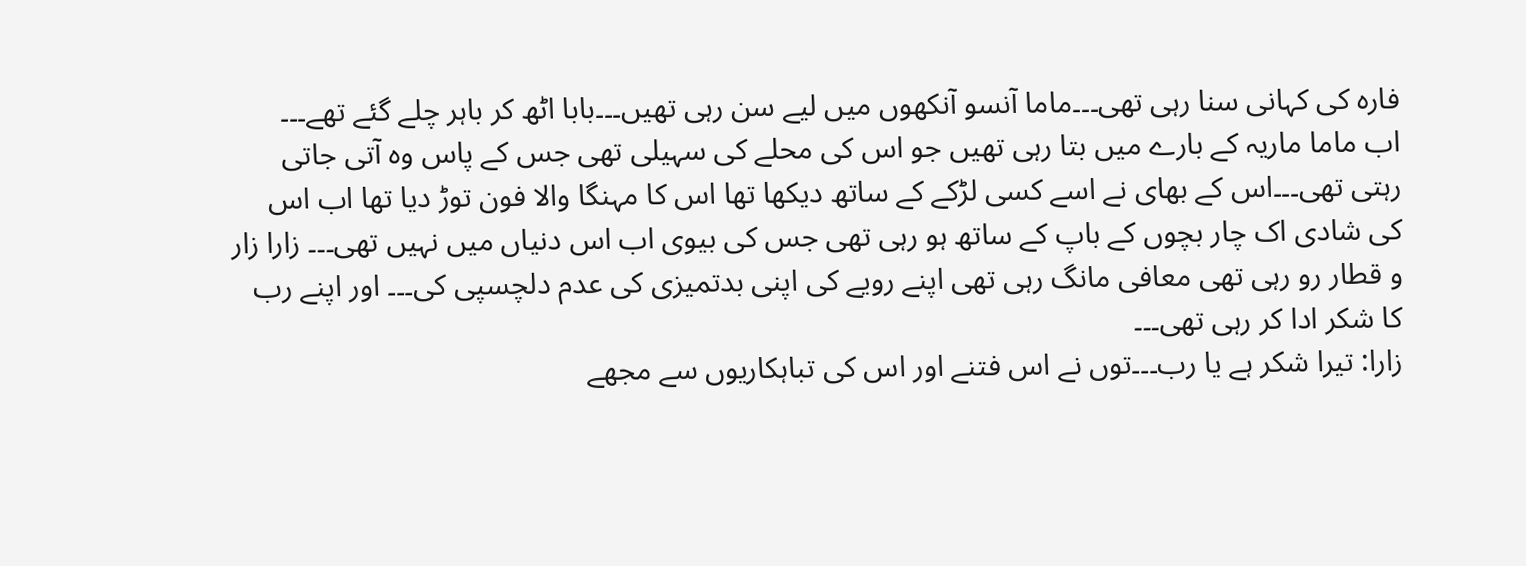فارہ کی کہانی سنا رہی تھی۔۔۔ماما آنسو آنکھوں میں لیے سن رہی تھیں۔۔۔بابا اٹھ کر باہر چلے گئے تھے۔۔۔
اب ماما ماریہ کے بارے میں بتا رہی تھیں جو اس کی محلے کی سہیلی تھی جس کے پاس وہ آتی جاتی رہتی تھی۔۔۔اس کے بھای نے اسے کسی لڑکے کے ساتھ دیکھا تھا اس کا مہنگا والا فون توڑ دیا تھا اب اس کی شادی اک چار بچوں کے باپ کے ساتھ ہو رہی تھی جس کی بیوی اب اس دنیاں میں نہیں تھی۔۔۔ زارا زار و قطار رو رہی تھی معافی مانگ رہی تھی اپنے رویے کی اپنی بدتمیزی کی عدم دلچسپی کی۔۔۔ اور اپنے رب کا شکر ادا کر رہی تھی۔۔۔
زارا: تیرا شکر ہے یا رب۔۔۔توں نے اس فتنے اور اس کی تباہکاریوں سے مجھے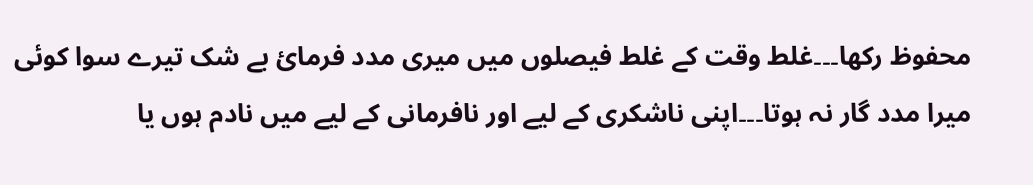محفوظ رکھا۔۔۔غلط وقت کے غلط فیصلوں میں میری مدد فرمائ بے شک تیرے سوا کوئی میرا مدد گار نہ ہوتا۔۔۔اپنی ناشکری کے لیے اور نافرمانی کے لیے میں نادم ہوں یا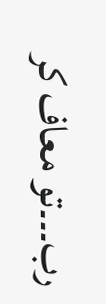رب۔۔۔تو معاف کر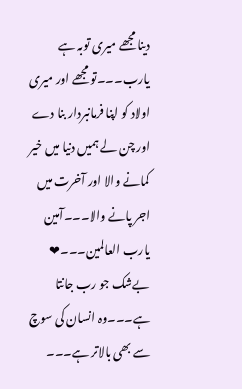دینا مجھے میری توبہ ہے یارب۔۔۔تو مجھے اور میری اولاد کو اپنا فرمانبردار بنا دے اور چن لے ہمیں دنیا میں خیر کمانے والا اور آخرت میں اجر پانے والا۔۔۔آمین یارب العالمین۔۔۔❤
بےشک جو رب جانتا ہے۔۔۔وہ انسان کی سوچ سے بھی بالاتر ہے۔۔۔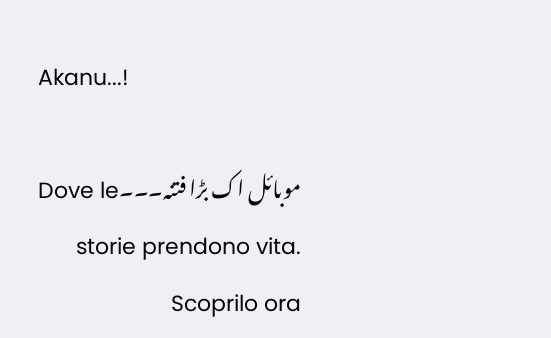Akanu...!

موبائل اک بڑا فتنہ۔۔۔Dove le storie prendono vita. Scoprilo ora